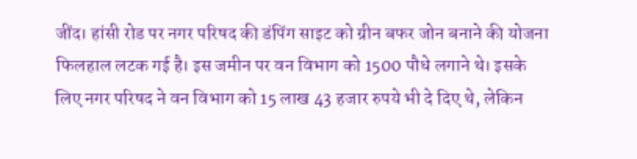जींद। हांसी रोड पर नगर परिषद की डंपिंग साइट को ग्रीन बफर जोन बनाने की योजना फिलहाल लटक गई है। इस जमीन पर वन विभाग को 1500 पौधे लगाने थे। इसके लिए नगर परिषद ने वन विभाग को 15 लाख 43 हजार रुपये भी दे दिए थे, लेकिन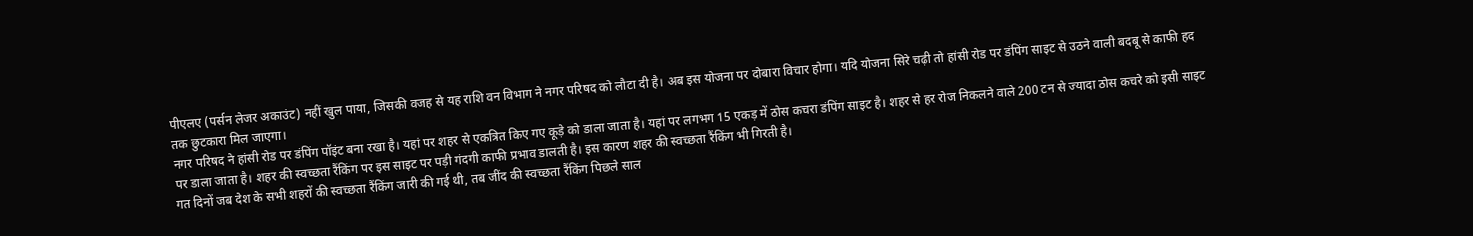पीएलए (पर्सन लेजर अकाउंट) नहीं खुल पाया, जिसकी वजह से यह राशि वन विभाग ने नगर परिषद को लौटा दी है। अब इस योजना पर दोबारा विचार होगा। यदि योजना सिरे चढ़ी तो हांसी रोड पर डंपिंग साइट से उठने वाली बदबू से काफी हद तक छुटकारा मिल जाएगा।
नगर परिषद ने हांसी रोड पर डंपिंग पॉइंट बना रखा है। यहां पर शहर से एकत्रित किए गए कूड़े को डाला जाता है। यहां पर लगभग 15 एकड़ में ठोस कचरा डंपिंग साइट है। शहर से हर रोज निकलने वाले 200 टन से ज्यादा ठोस कचरे को इसी साइट पर डाला जाता है। शहर की स्वच्छता रैंकिंग पर इस साइट पर पड़ी गंदगी काफी प्रभाव डालती है। इस कारण शहर की स्वच्छता रैंकिंग भी गिरती है।
गत दिनों जब देश के सभी शहरों की स्वच्छता रैंकिंग जारी की गई थी, तब जींद की स्वच्छता रैंकिंग पिछले साल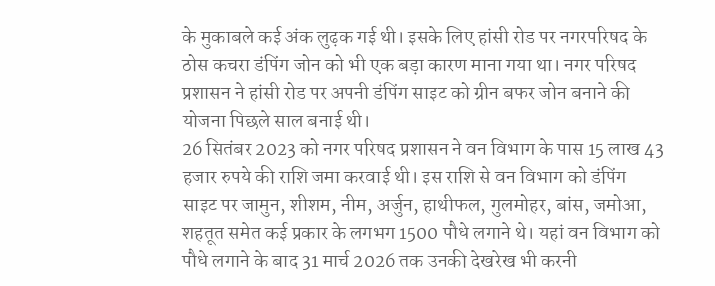के मुकाबले कई अंक लुढ़क गई थी। इसके लिए हांसी रोड पर नगरपरिषद के ठोस कचरा डंपिंग जोन को भी एक बड़ा कारण माना गया था। नगर परिषद प्रशासन ने हांसी रोड पर अपनी डंपिंग साइट को ग्रीन बफर जोन बनाने की योजना पिछले साल बनाई थी।
26 सितंबर 2023 को नगर परिषद प्रशासन ने वन विभाग के पास 15 लाख 43 हजार रुपये की राशि जमा करवाई थी। इस राशि से वन विभाग को डंपिंग साइट पर जामुन, शीशम, नीम, अर्जुन, हाथीफल, गुलमोहर, बांस, जमोआ, शहतूत समेत कई प्रकार के लगभग 1500 पौधे लगाने थे। यहां वन विभाग को पौधे लगाने के बाद 31 मार्च 2026 तक उनकी देखरेख भी करनी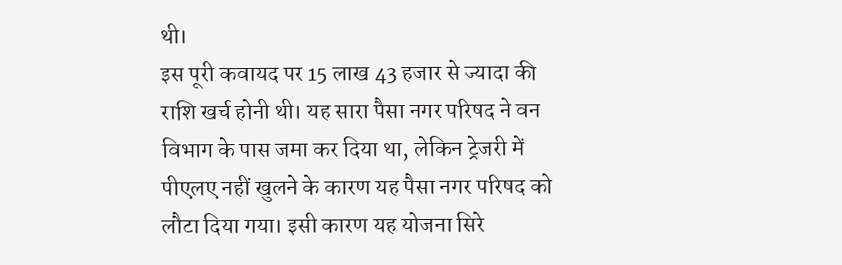थी।
इस पूरी कवायद पर 15 लाख 43 हजार से ज्यादा की राशि खर्च होनी थी। यह सारा पैसा नगर परिषद ने वन विभाग के पास जमा कर दिया था, लेकिन ट्रेजरी में पीएलए नहीं खुलने के कारण यह पैसा नगर परिषद को लौटा दिया गया। इसी कारण यह योजना सिरे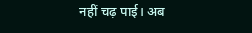नहीं चढ़ पाई। अब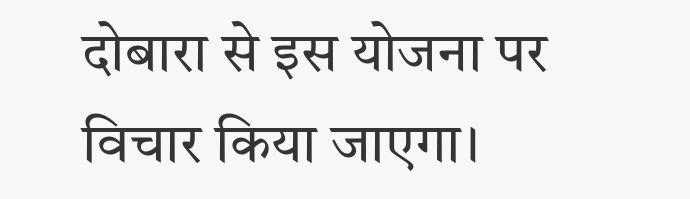दोबारा से इस योजना पर विचार किया जाएगा।